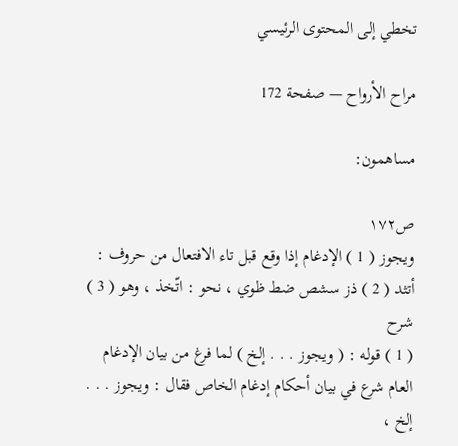تخطي إلى المحتوى الرئيسي

مراح الأرواح — صفحة 172

مساهمون:

ص١٧٢
ويجوز ( 1 ) الإدغام إذا وقع قبل تاء الافتعال من حروف : أتثد ( 2 ) ذز سشص ضط ظوي ، نحو : اتّخذ ، وهو ( 3 )
شرح
( 1 ) قوله : ( ويجوز . . . إلخ ) لما فرغ من بيان الإدغام العام شرع في بيان أحكام إدغام الخاص فقال : ويجوز . . . إلخ ،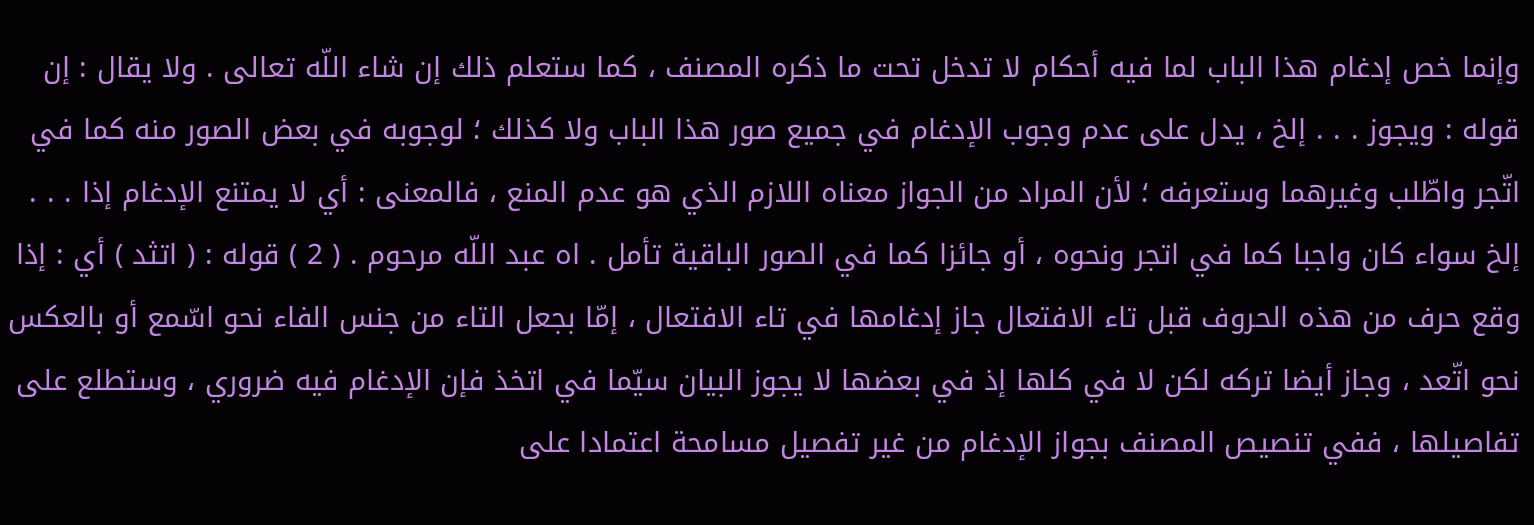وإنما خص إدغام هذا الباب لما فيه أحكام لا تدخل تحت ما ذكره المصنف ، كما ستعلم ذلك إن شاء اللّه تعالى . ولا يقال : إن قوله : ويجوز . . . إلخ ، يدل على عدم وجوب الإدغام في جميع صور هذا الباب ولا كذلك ؛ لوجوبه في بعض الصور منه كما في اتّجر واطّلب وغيرهما وستعرفه ؛ لأن المراد من الجواز معناه اللازم الذي هو عدم المنع ، فالمعنى : أي لا يمتنع الإدغام إذا . . . إلخ سواء كان واجبا كما في اتجر ونحوه ، أو جائزا كما في الصور الباقية تأمل . اه عبد اللّه مرحوم . ( 2 ) قوله : ( اتثد ) أي : إذا وقع حرف من هذه الحروف قبل تاء الافتعال جاز إدغامها في تاء الافتعال ، إمّا بجعل التاء من جنس الفاء نحو اسّمع أو بالعكس نحو اتّعد ، وجاز أيضا تركه لكن لا في كلها إذ في بعضها لا يجوز البيان سيّما في اتخذ فإن الإدغام فيه ضروري ، وستطلع على تفاصيلها ، ففي تنصيص المصنف بجواز الإدغام من غير تفصيل مسامحة اعتمادا على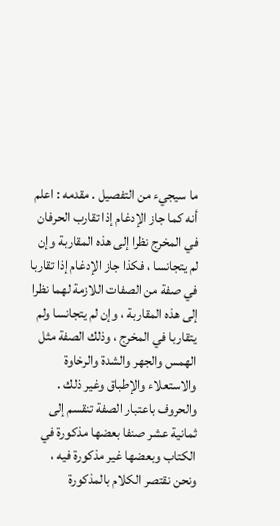ما سيجيء من التفصيل . مقدمه : اعلم أنه كما جاز الإدغام إذا تقارب الحرفان في المخرج نظرا إلى هذه المقاربة وإن لم يتجانسا ، فكذا جاز الإدغام إذا تقاربا في صفة من الصفات اللازمة لهما نظرا إلى هذه المقاربة ، وإن لم يتجانسا ولم يتقاربا في المخرج ، وذلك الصفة مثل الهمس والجهر والشدة والرخاوة والاستعلاء والإطباق وغير ذلك . والحروف باعتبار الصفة تنقسم إلى ثمانية عشر صنفا بعضها مذكورة في الكتاب وبعضها غير مذكورة فيه ، ونحن نقتصر الكلام بالمذكورة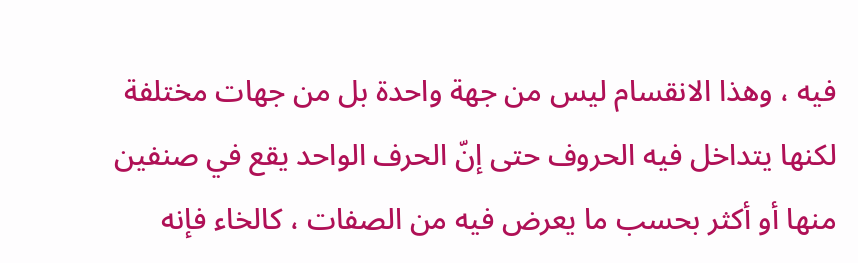فيه ، وهذا الانقسام ليس من جهة واحدة بل من جهات مختلفة لكنها يتداخل فيه الحروف حتى إنّ الحرف الواحد يقع في صنفين منها أو أكثر بحسب ما يعرض فيه من الصفات ، كالخاء فإنه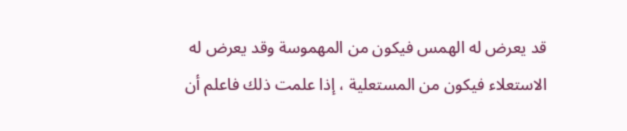قد يعرض له الهمس فيكون من المهموسة وقد يعرض له الاستعلاء فيكون من المستعلية ، إذا علمت ذلك فاعلم أن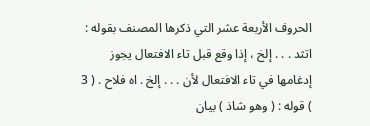الحروف الأربعة عشر التي ذكرها المصنف بقوله : اتثد . . . إلخ ، إذا وقع قبل تاء الافتعال يجوز إدغامها في تاء الافتعال لأن . . . إلخ . اه فلاح . ( 3 ) قوله : ( وهو شاذ ) بيان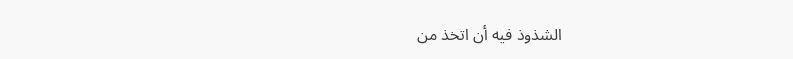الشذوذ فيه أن اتخذ من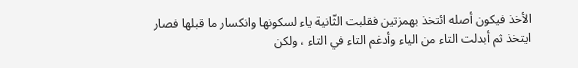الأخذ فيكون أصله ائتخذ بهمزتين فقلبت الثّانية ياء لسكونها وانكسار ما قبلها فصار ايتخذ ثم أبدلت التاء من الياء وأدغم التاء في التاء ، ولكن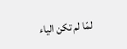لمّا لم تكن الياء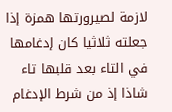لازمة لصيرورتها همزة إذا جعلته ثلاثيا كان إدغامها في التاء بعد قلبها تاء شاذا إذ من شرط الإدغام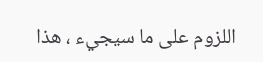اللزوم على ما سيجيء ، هذا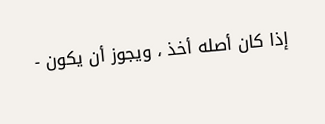إذا كان أصله أخذ ، ويجوز أن يكون -